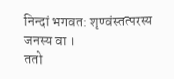निन्दां भगवत: शृण्वंस्तत्परस्य जनस्य वा ।
ततो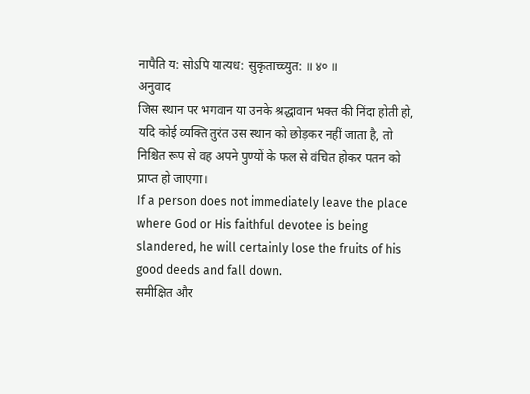नापैति य: सोऽपि यात्यध: सुकृताच्च्युत: ॥ ४० ॥
अनुवाद
जिस स्थान पर भगवान या उनके श्रद्धावान भक्त की निंदा होती हो, यदि कोई व्यक्ति तुरंत उस स्थान को छोड़कर नहीं जाता है, तो निश्चित रूप से वह अपने पुण्यों के फल से वंचित होकर पतन को प्राप्त हो जाएगा।
If a person does not immediately leave the place where God or His faithful devotee is being slandered, he will certainly lose the fruits of his good deeds and fall down.
समीक्षित और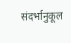संदर्भानुकूल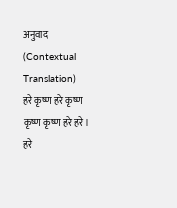अनुवाद (Contextual Translation)
हरे कृष्ण हरे कृष्ण कृष्ण कृष्ण हरे हरे। हरे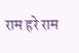राम हरे राम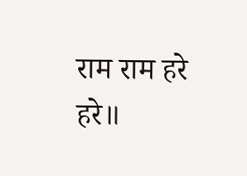राम राम हरे हरे॥